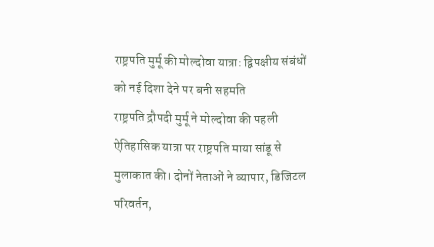राष्ट्रपति मुर्मू की मोल्दोवा यात्रा: द्विपक्षीय संबंधों को नई दिशा देने पर बनी सहमति
राष्ट्रपति द्रौपदी मुर्मू ने मोल्दोवा की पहली ऐतिहासिक यात्रा पर राष्ट्रपति माया सांडू से मुलाकात की। दोनों नेताओं ने व्यापार, डिजिटल परिवर्तन,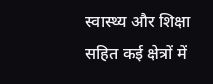स्वास्थ्य और शिक्षा सहित कई क्षेत्रों में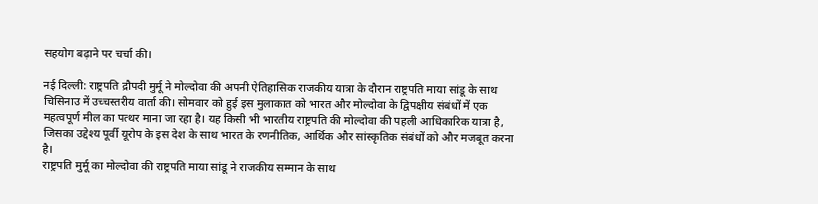सहयोग बढ़ाने पर चर्चा की।

नई दिल्ली: राष्ट्रपति द्रौपदी मुर्मू ने मोल्दोवा की अपनी ऐतिहासिक राजकीय यात्रा के दौरान राष्ट्रपति माया सांडू के साथ चिसिनाउ में उच्चस्तरीय वार्ता की। सोमवार को हुई इस मुलाकात को भारत और मोल्दोवा के द्विपक्षीय संबंधों में एक महत्वपूर्ण मील का पत्थर माना जा रहा है। यह किसी भी भारतीय राष्ट्रपति की मोल्दोवा की पहली आधिकारिक यात्रा है, जिसका उद्देश्य पूर्वी यूरोप के इस देश के साथ भारत के रणनीतिक, आर्थिक और सांस्कृतिक संबंधों को और मजबूत करना है।
राष्ट्रपति मुर्मू का मोल्दोवा की राष्ट्रपति माया सांडू ने राजकीय सम्मान के साथ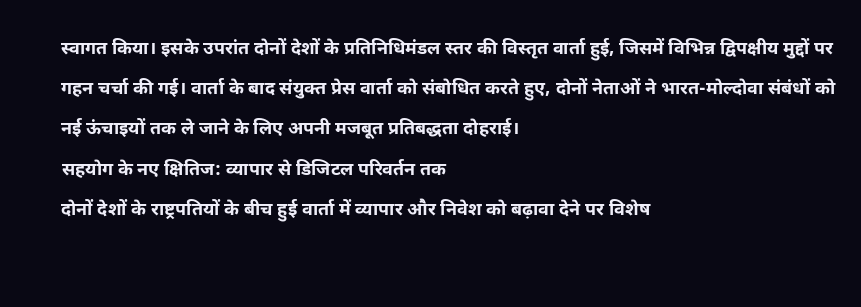स्वागत किया। इसके उपरांत दोनों देशों के प्रतिनिधिमंडल स्तर की विस्तृत वार्ता हुई, जिसमें विभिन्न द्विपक्षीय मुद्दों पर गहन चर्चा की गई। वार्ता के बाद संयुक्त प्रेस वार्ता को संबोधित करते हुए, दोनों नेताओं ने भारत-मोल्दोवा संबंधों को नई ऊंचाइयों तक ले जाने के लिए अपनी मजबूत प्रतिबद्धता दोहराई।
सहयोग के नए क्षितिज: व्यापार से डिजिटल परिवर्तन तक
दोनों देशों के राष्ट्रपतियों के बीच हुई वार्ता में व्यापार और निवेश को बढ़ावा देने पर विशेष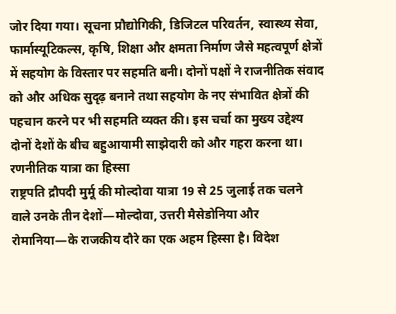जोर दिया गया। सूचना प्रौद्योगिकी, डिजिटल परिवर्तन, स्वास्थ्य सेवा, फार्मास्यूटिकल्स, कृषि, शिक्षा और क्षमता निर्माण जैसे महत्वपूर्ण क्षेत्रों में सहयोग के विस्तार पर सहमति बनी। दोनों पक्षों ने राजनीतिक संवाद को और अधिक सुदृढ़ बनाने तथा सहयोग के नए संभावित क्षेत्रों की पहचान करने पर भी सहमति व्यक्त की। इस चर्चा का मुख्य उद्देश्य दोनों देशों के बीच बहुआयामी साझेदारी को और गहरा करना था।
रणनीतिक यात्रा का हिस्सा
राष्ट्रपति द्रौपदी मुर्मू की मोल्दोवा यात्रा 19 से 25 जुलाई तक चलने वाले उनके तीन देशों—मोल्दोवा, उत्तरी मैसेडोनिया और रोमानिया—के राजकीय दौरे का एक अहम हिस्सा है। विदेश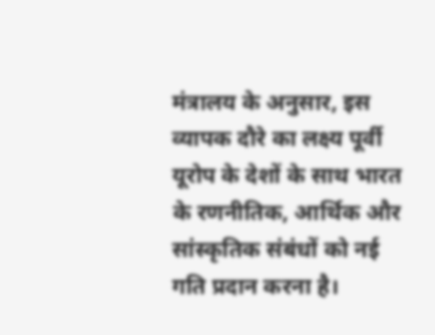मंत्रालय के अनुसार, इस व्यापक दौरे का लक्ष्य पूर्वी यूरोप के देशों के साथ भारत के रणनीतिक, आर्थिक और सांस्कृतिक संबंधों को नई गति प्रदान करना है।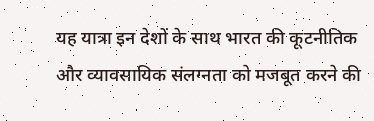यह यात्रा इन देशों के साथ भारत की कूटनीतिक और व्यावसायिक संलग्नता को मजबूत करने की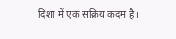दिशा में एक सक्रिय कदम है।